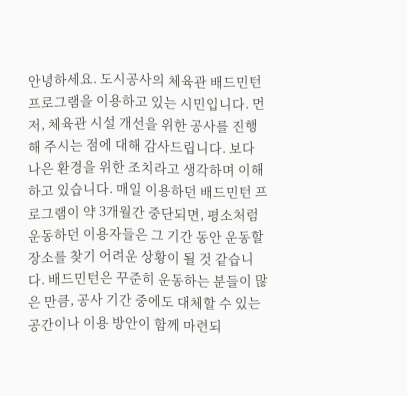안녕하세요. 도시공사의 체육관 배드민턴프로그램을 이용하고 있는 시민입니다. 먼저, 체육관 시설 개선을 위한 공사를 진행해 주시는 점에 대해 감사드립니다. 보다 나은 환경을 위한 조치라고 생각하며 이해하고 있습니다. 매일 이용하던 배드민턴 프로그램이 약 3개월간 중단되면, 평소처럼 운동하던 이용자들은 그 기간 동안 운동할 장소를 찾기 어려운 상황이 될 것 같습니다. 배드민턴은 꾸준히 운동하는 분들이 많은 만큼, 공사 기간 중에도 대체할 수 있는 공간이나 이용 방안이 함께 마련되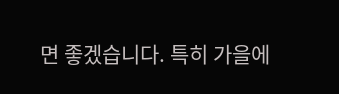면 좋겠습니다. 특히 가을에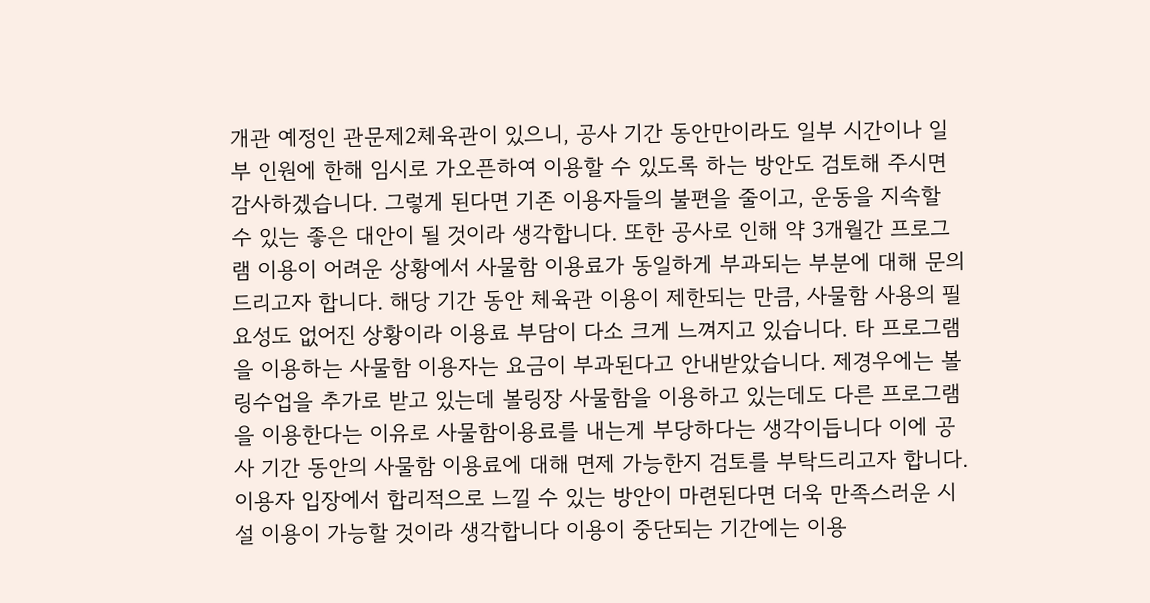개관 예정인 관문제2체육관이 있으니, 공사 기간 동안만이라도 일부 시간이나 일부 인원에 한해 임시로 가오픈하여 이용할 수 있도록 하는 방안도 검토해 주시면 감사하겠습니다. 그렇게 된다면 기존 이용자들의 불편을 줄이고, 운동을 지속할 수 있는 좋은 대안이 될 것이라 생각합니다. 또한 공사로 인해 약 3개월간 프로그램 이용이 어려운 상황에서 사물함 이용료가 동일하게 부과되는 부분에 대해 문의드리고자 합니다. 해당 기간 동안 체육관 이용이 제한되는 만큼, 사물함 사용의 필요성도 없어진 상황이라 이용료 부담이 다소 크게 느껴지고 있습니다. 타 프로그램을 이용하는 사물함 이용자는 요금이 부과된다고 안내받았습니다. 제경우에는 볼링수업을 추가로 받고 있는데 볼링장 사물함을 이용하고 있는데도 다른 프로그램을 이용한다는 이유로 사물함이용료를 내는게 부당하다는 생각이듭니다 이에 공사 기간 동안의 사물함 이용료에 대해 면제 가능한지 검토를 부탁드리고자 합니다. 이용자 입장에서 합리적으로 느낄 수 있는 방안이 마련된다면 더욱 만족스러운 시설 이용이 가능할 것이라 생각합니다 이용이 중단되는 기간에는 이용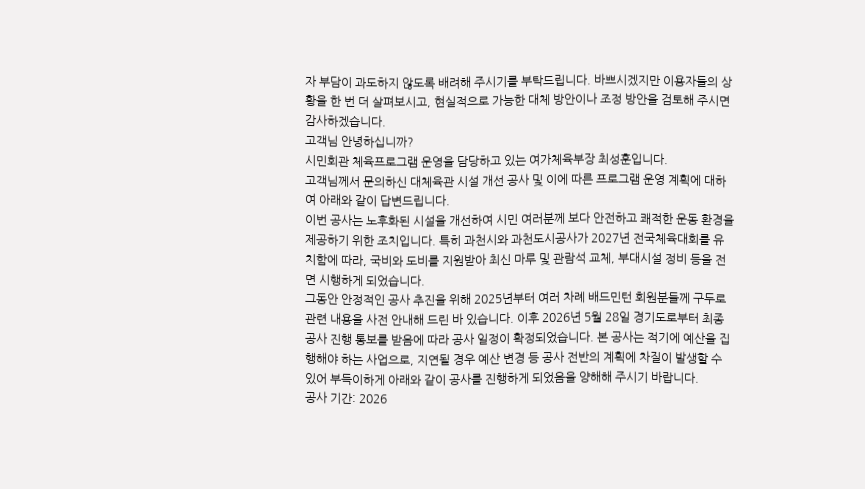자 부담이 과도하지 않도록 배려해 주시기를 부탁드립니다. 바쁘시겠지만 이용자들의 상황을 한 번 더 살펴보시고, 현실적으로 가능한 대체 방안이나 조정 방안을 검토해 주시면 감사하겠습니다.
고객님 안녕하십니까?
시민회관 체육프로그램 운영을 담당하고 있는 여가체육부장 최성훈입니다.
고객님께서 문의하신 대체육관 시설 개선 공사 및 이에 따른 프로그램 운영 계획에 대하여 아래와 같이 답변드립니다.
이번 공사는 노후화된 시설을 개선하여 시민 여러분께 보다 안전하고 쾌적한 운동 환경을 제공하기 위한 조치입니다. 특히 과천시와 과천도시공사가 2027년 전국체육대회를 유치함에 따라, 국비와 도비를 지원받아 최신 마루 및 관람석 교체, 부대시설 정비 등을 전면 시행하게 되었습니다.
그동안 안정적인 공사 추진을 위해 2025년부터 여러 차례 배드민턴 회원분들께 구두로 관련 내용을 사전 안내해 드린 바 있습니다. 이후 2026년 5월 28일 경기도로부터 최종 공사 진행 통보를 받음에 따라 공사 일정이 확정되었습니다. 본 공사는 적기에 예산을 집행해야 하는 사업으로, 지연될 경우 예산 변경 등 공사 전반의 계획에 차질이 발생할 수 있어 부득이하게 아래와 같이 공사를 진행하게 되었음을 양해해 주시기 바랍니다.
공사 기간: 2026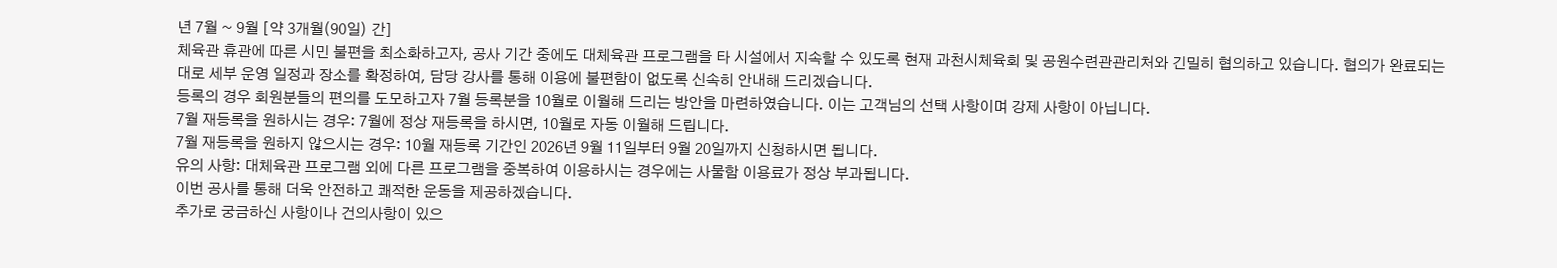년 7월 ~ 9월 [약 3개월(90일) 간]
체육관 휴관에 따른 시민 불편을 최소화하고자, 공사 기간 중에도 대체육관 프로그램을 타 시설에서 지속할 수 있도록 현재 과천시체육회 및 공원수련관관리처와 긴밀히 협의하고 있습니다. 협의가 완료되는 대로 세부 운영 일정과 장소를 확정하여, 담당 강사를 통해 이용에 불편함이 없도록 신속히 안내해 드리겠습니다.
등록의 경우 회원분들의 편의를 도모하고자 7월 등록분을 10월로 이월해 드리는 방안을 마련하였습니다. 이는 고객님의 선택 사항이며 강제 사항이 아닙니다.
7월 재등록을 원하시는 경우: 7월에 정상 재등록을 하시면, 10월로 자동 이월해 드립니다.
7월 재등록을 원하지 않으시는 경우: 10월 재등록 기간인 2026년 9월 11일부터 9월 20일까지 신청하시면 됩니다.
유의 사항: 대체육관 프로그램 외에 다른 프로그램을 중복하여 이용하시는 경우에는 사물함 이용료가 정상 부과됩니다.
이번 공사를 통해 더욱 안전하고 쾌적한 운동을 제공하겠습니다.
추가로 궁금하신 사항이나 건의사항이 있으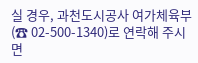실 경우, 과천도시공사 여가체육부(☎ 02-500-1340)로 연락해 주시면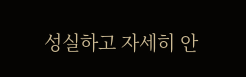성실하고 자세히 안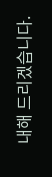내해 드리겠습니다.